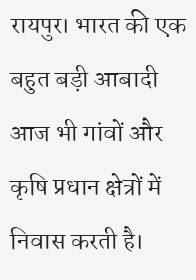रायपुर। भारत की एक बहुत बड़ी आबादी आज भी गांवों और कृषि प्रधान क्षेत्रों में निवास करती है।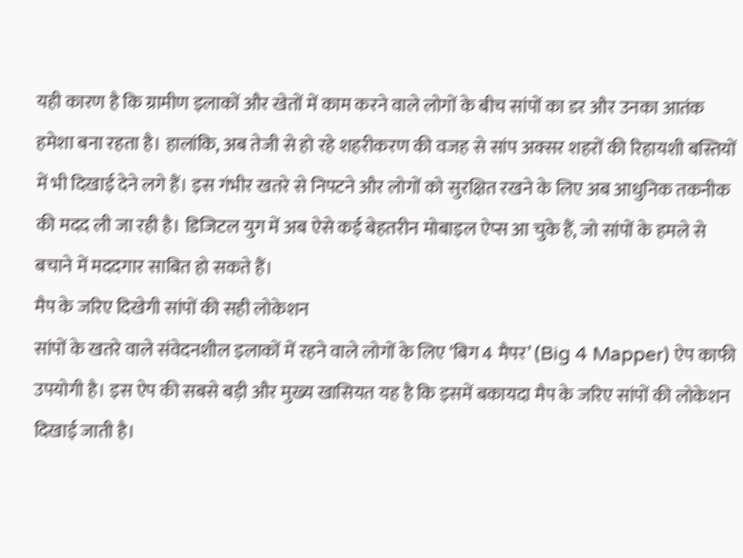यही कारण है कि ग्रामीण इलाकों और खेतों में काम करने वाले लोगों के बीच सांपों का डर और उनका आतंक हमेशा बना रहता है। हालांकि, अब तेजी से हो रहे शहरीकरण की वजह से सांप अक्सर शहरों की रिहायशी बस्तियों में भी दिखाई देने लगे हैं। इस गंभीर खतरे से निपटने और लोगों को सुरक्षित रखने के लिए अब आधुनिक तकनीक की मदद ली जा रही है। डिजिटल युग में अब ऐसे कई बेहतरीन मोबाइल ऐप्स आ चुके हैं, जो सांपों के हमले से बचाने में मददगार साबित हो सकते हैं।
मैप के जरिए दिखेगी सांपों की सही लोकेशन
सांपों के खतरे वाले संवेदनशील इलाकों में रहने वाले लोगों के लिए ‘बिग 4 मैपर’ (Big 4 Mapper) ऐप काफी उपयोगी है। इस ऐप की सबसे बड़ी और मुख्य खासियत यह है कि इसमें बकायदा मैप के जरिए सांपों की लोकेशन दिखाई जाती है।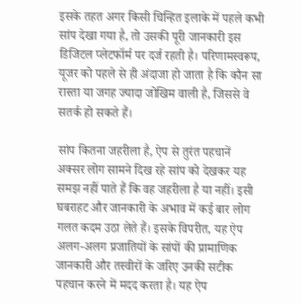इसके तहत अगर किसी चिन्हित इलाके में पहले कभी सांप देखा गया है, तो उसकी पूरी जानकारी इस डिजिटल प्लेटफॉर्म पर दर्ज रहती है। परिणामस्वरूप, यूजर को पहले से ही अंदाजा हो जाता है कि कौन सा रास्ता या जगह ज्यादा जोखिम वाली है, जिससे वे सतर्क हो सकते हैं।

सांप कितना जहरीला है, ऐप से तुरंत पहचानें
अक्सर लोग सामने दिख रहे सांप को देखकर यह समझ नहीं पाते हैं कि वह जहरीला है या नहीं। इसी घबराहट और जानकारी के अभाव में कई बार लोग गलत कदम उठा लेते हैं। इसके विपरीत, यह ऐप अलग-अलग प्रजातियों के सांपों की प्रामाणिक जानकारी और तस्वीरों के जरिए उनकी सटीक पहचान करने में मदद करता है। यह ऐप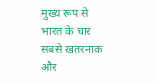मुख्य रूप से भारत के चार सबसे खतरनाक और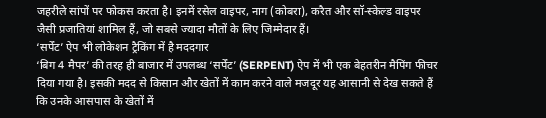जहरीले सांपों पर फोकस करता है। इनमें रसेल वाइपर, नाग (कोबरा), करैत और सॉ-स्केल्ड वाइपर जैसी प्रजातियां शामिल हैं, जो सबसे ज्यादा मौतों के लिए जिम्मेदार हैं।
‘सर्पेंट’ ऐप भी लोकेशन ट्रैकिंग में है मददगार
‘बिग 4 मैपर’ की तरह ही बाजार में उपलब्ध ‘सर्पेंट’ (SERPENT) ऐप में भी एक बेहतरीन मैपिंग फीचर दिया गया है। इसकी मदद से किसान और खेतों में काम करने वाले मजदूर यह आसानी से देख सकते हैं कि उनके आसपास के खेतों में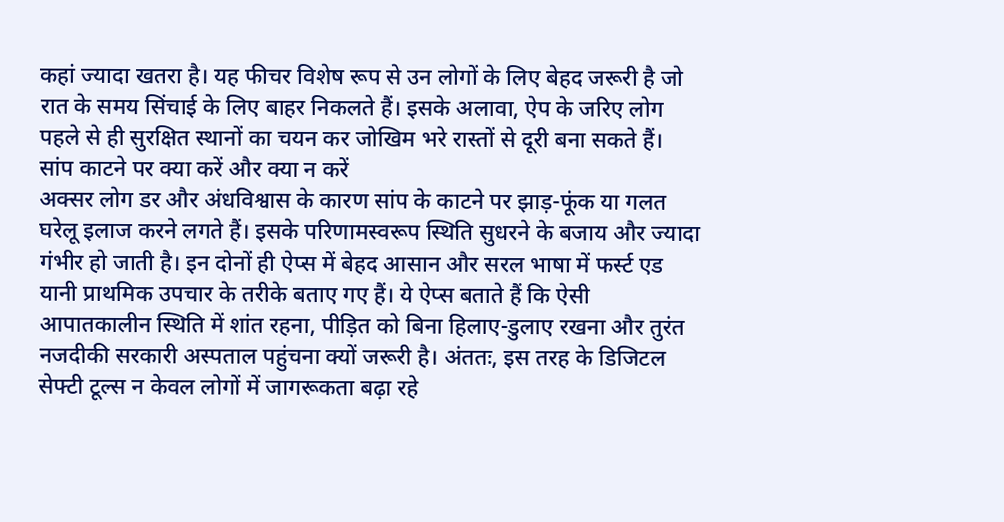कहां ज्यादा खतरा है। यह फीचर विशेष रूप से उन लोगों के लिए बेहद जरूरी है जो रात के समय सिंचाई के लिए बाहर निकलते हैं। इसके अलावा, ऐप के जरिए लोग पहले से ही सुरक्षित स्थानों का चयन कर जोखिम भरे रास्तों से दूरी बना सकते हैं।
सांप काटने पर क्या करें और क्या न करें
अक्सर लोग डर और अंधविश्वास के कारण सांप के काटने पर झाड़-फूंक या गलत घरेलू इलाज करने लगते हैं। इसके परिणामस्वरूप स्थिति सुधरने के बजाय और ज्यादा गंभीर हो जाती है। इन दोनों ही ऐप्स में बेहद आसान और सरल भाषा में फर्स्ट एड यानी प्राथमिक उपचार के तरीके बताए गए हैं। ये ऐप्स बताते हैं कि ऐसी आपातकालीन स्थिति में शांत रहना, पीड़ित को बिना हिलाए-डुलाए रखना और तुरंत नजदीकी सरकारी अस्पताल पहुंचना क्यों जरूरी है। अंततः, इस तरह के डिजिटल सेफ्टी टूल्स न केवल लोगों में जागरूकता बढ़ा रहे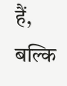हैं, बल्कि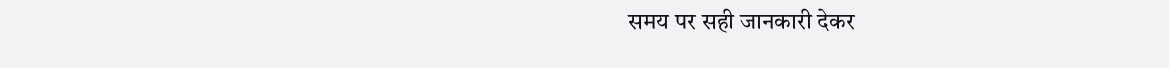समय पर सही जानकारी देकर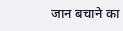जान बचाने का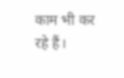काम भी कर रहे हैं।